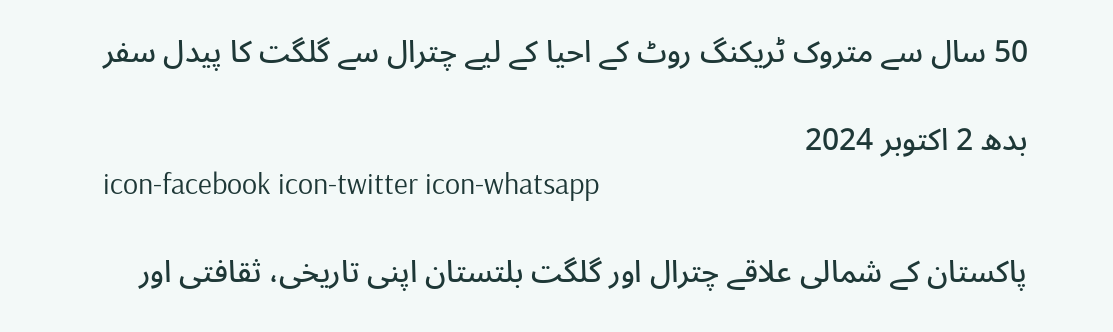50 سال سے متروک ٹریکنگ روٹ کے احیا کے لیے چترال سے گلگت کا پیدل سفر

بدھ 2 اکتوبر 2024
icon-facebook icon-twitter icon-whatsapp

پاکستان کے شمالی علاقے چترال اور گلگت بلتستان اپنی تاریخی، ثقافتی اور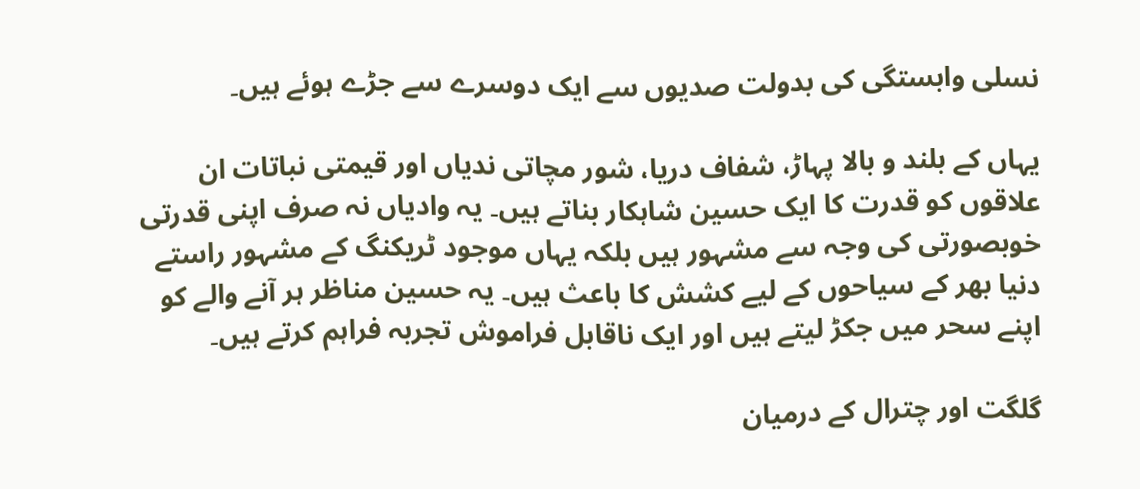نسلی وابستگی کی بدولت صدیوں سے ایک دوسرے سے جڑے ہوئے ہیں۔

یہاں کے بلند و بالا پہاڑ، شفاف دریا، شور مچاتی ندیاں اور قیمتی نباتات ان علاقوں کو قدرت کا ایک حسین شاہکار بناتے ہیں۔ یہ وادیاں نہ صرف اپنی قدرتی خوبصورتی کی وجہ سے مشہور ہیں بلکہ یہاں موجود ٹریکنگ کے مشہور راستے دنیا بھر کے سیاحوں کے لیے کشش کا باعث ہیں۔ یہ حسین مناظر ہر آنے والے کو اپنے سحر میں جکڑ لیتے ہیں اور ایک ناقابل فراموش تجربہ فراہم کرتے ہیں۔

گلگت اور چترال کے درمیان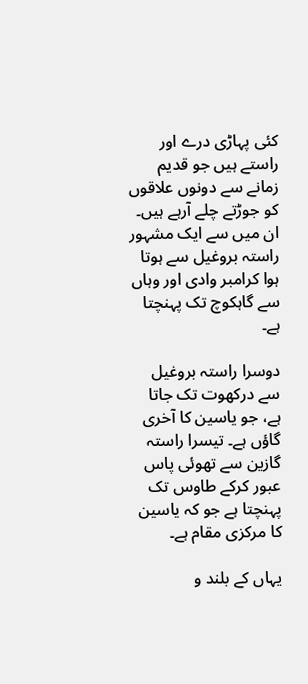کئی پہاڑی درے اور راستے ہیں جو قدیم زمانے سے دونوں علاقوں کو جوڑتے چلے آرہے ہیں۔ ان میں سے ایک مشہور راستہ بروغیل سے ہوتا ہوا کرامبر وادی اور وہاں سے گاہکوچ تک پہنچتا ہے۔

دوسرا راستہ بروغیل سے درکھوت تک جاتا ہے، جو یاسین کا آخری گاؤں ہے۔ تیسرا راستہ گازین سے تھوئی پاس عبور کرکے طاوس تک پہنچتا ہے جو کہ یاسین کا مرکزی مقام ہے۔

یہاں کے بلند و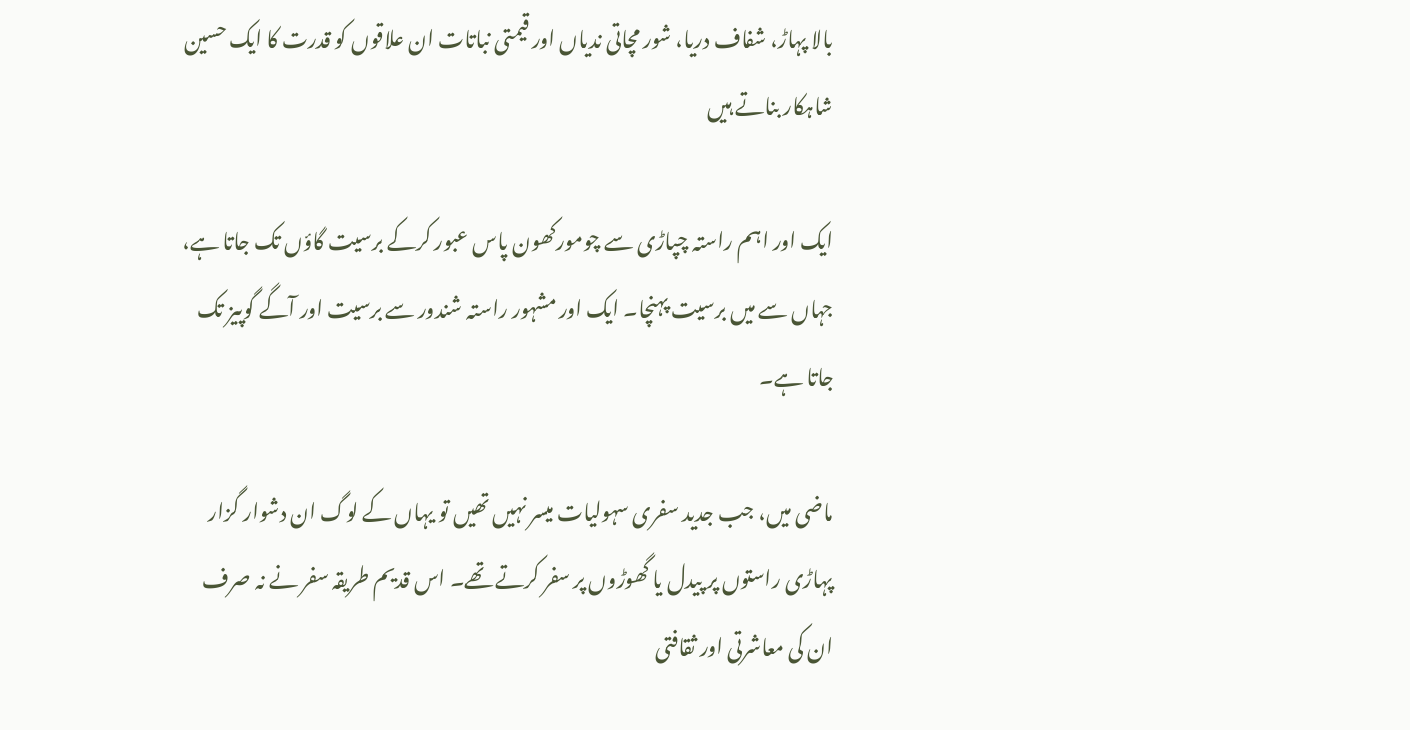بالا پہاڑ، شفاف دریا، شور مچاتی ندیاں اور قیمتی نباتات ان علاقوں کو قدرت کا ایک حسین شاہکار بناتے ہیں

ایک اور اہم راستہ چپاڑی سے چومورکھون پاس عبور کرکے برسیت گاؤں تک جاتا ہے، جہاں سے میں برسیت پہنچا۔ ایک اور مشہور راستہ شندور سے برسیت اور آگے گوپیز تک جاتا ہے۔

ماضی میں، جب جدید سفری سہولیات میسر نہیں تھیں تو یہاں کے لوگ ان دشوار گزار پہاڑی راستوں پر پیدل یا گھوڑوں پر سفر کرتے تھے۔ اس قدیم طریقہ سفر نے نہ صرف ان کی معاشرتی اور ثقافتی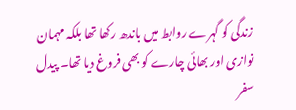زندگی کو گہرے روابط میں باندھ رکھا تھا بلکہ مہمان نوازی اور بھائی چارے کو بھی فروغ دیا تھا۔ پیدل سفر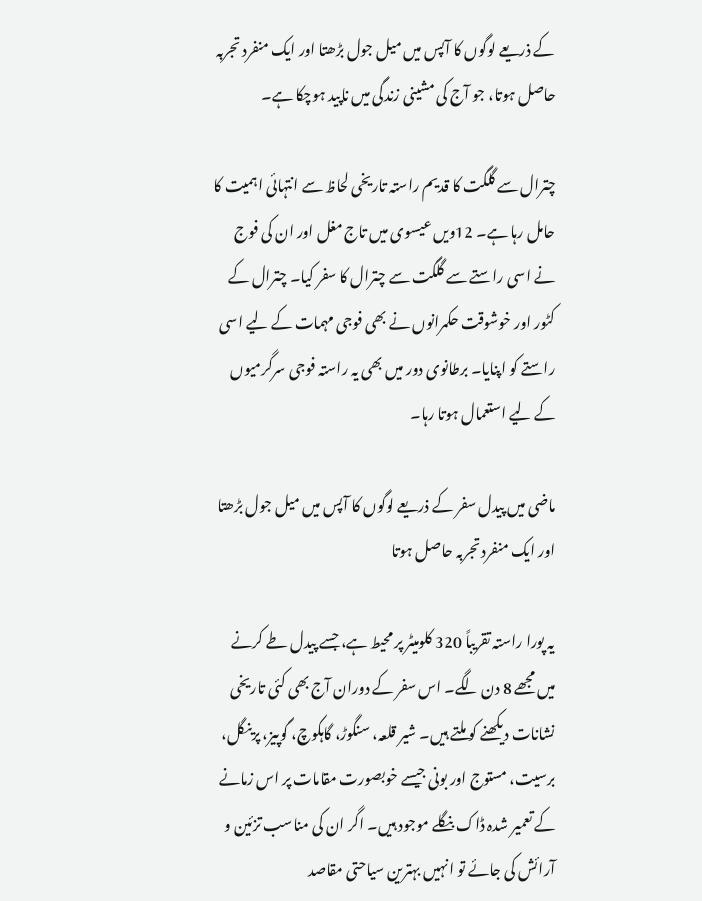کے ذریعے لوگوں کا آپس میں میل جول بڑھتا اور ایک منفرد تجربہ حاصل ہوتا، جو آج کی مشینی زندگی میں ناپید ہوچکا ہے۔

چترال سے گلگت کا قدیم راستہ تاریخی لحاظ سے انتہائی اہمیت کا حامل رہا ہے۔ 12ویں عیسوی میں تاج مغل اور ان کی فوج نے اسی راستے سے گلگت سے چترال کا سفر کیا۔ چترال کے کٹور اور خوشوقت حکمرانوں نے بھی فوجی مہمات کے لیے اسی راستے کو اپنایا۔ برطانوی دور میں بھی یہ راستہ فوجی سرگرمیوں کے لیے استعمال ہوتا رہا۔

ماضی میں پیدل سفر کے ذریعے لوگوں کا آپس میں میل جول بڑھتا اور ایک منفرد تجربہ حاصل ہوتا

یہ پورا راستہ تقریباً 320 کلومیٹر پر محیط ہے، جسے پیدل طے کرنے میں مجھے 8 دن لگے۔ اس سفر کے دوران آج بھی کئی تاریخی نشانات دیکھنے کو ملتے ہیں۔ شیر قلعہ، سنگوڑ، گاہکوچ، گوپیز، پرینگل، برسیت، مستوج اور بونی جیسے خوبصورت مقامات پر اس زمانے کے تعمیر شدہ ڈاک بنگلے موجود ہیں۔ اگر ان کی مناسب تزئین و آرائش کی جائے تو انہیں بہترین سیاحتی مقاصد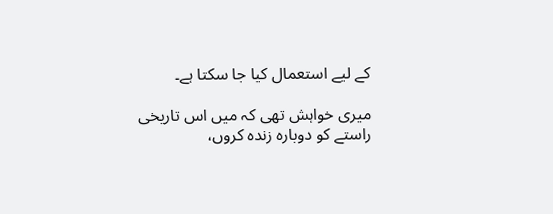کے لیے استعمال کیا جا سکتا ہے۔

میری خواہش تھی کہ میں اس تاریخی راستے کو دوبارہ زندہ کروں،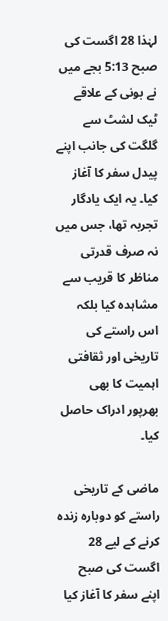لہٰذا 28 اگست کی صبح 5:13 بجے میں نے بونی کے علاقے ٹیک لشٹ سے گلگت کی جانب اپنے پیدل سفر کا آغاز کیا۔ یہ ایک یادگار تجربہ تھا، جس میں نہ صرف قدرتی مناظر کا قریب سے مشاہدہ کیا بلکہ اس راستے کی تاریخی اور ثقافتی اہمیت کا بھی بھرپور ادراک حاصل کیا۔

ماضی کے تاریخی راستے کو دوبارہ زندہ کرنے کے لیے 28 اگست کی صبح اپنے سفر کا آغاز کیا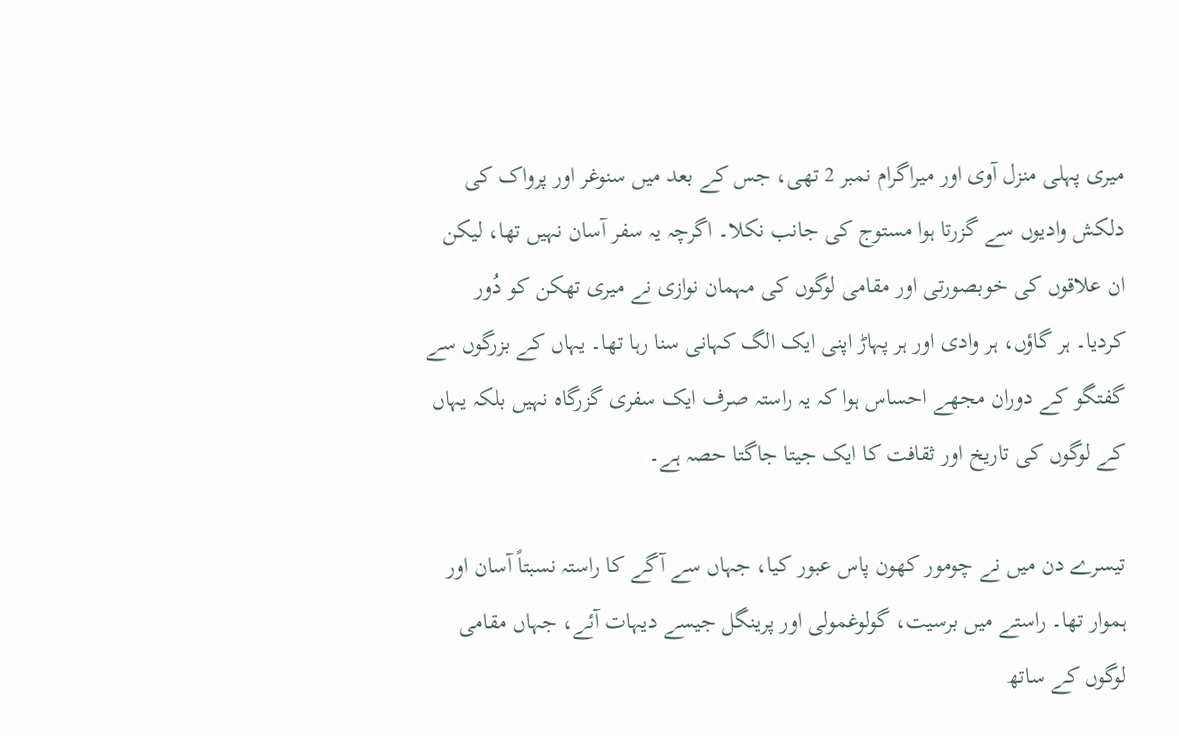میری پہلی منزل آوی اور میراگرام نمبر 2 تھی، جس کے بعد میں سنوغر اور پرواک کی دلکش وادیوں سے گزرتا ہوا مستوج کی جانب نکلا۔ اگرچہ یہ سفر آسان نہیں تھا، لیکن ان علاقوں کی خوبصورتی اور مقامی لوگوں کی مہمان نوازی نے میری تھکن کو دُور کردیا۔ ہر گاؤں، ہر وادی اور ہر پہاڑ اپنی ایک الگ کہانی سنا رہا تھا۔ یہاں کے بزرگوں سے گفتگو کے دوران مجھے احساس ہوا کہ یہ راستہ صرف ایک سفری گزرگاہ نہیں بلکہ یہاں کے لوگوں کی تاریخ اور ثقافت کا ایک جیتا جاگتا حصہ ہے۔

تیسرے دن میں نے چومور کھون پاس عبور کیا، جہاں سے آگے کا راستہ نسبتاً آسان اور ہموار تھا۔ راستے میں برسیت، گولوغمولی اور پرینگل جیسے دیہات آئے، جہاں مقامی لوگوں کے ساتھ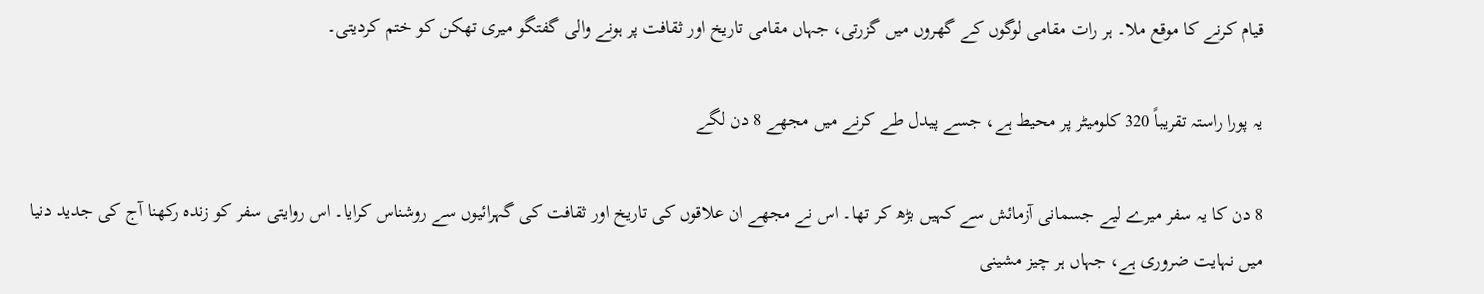قیام کرنے کا موقع ملا۔ ہر رات مقامی لوگوں کے گھروں میں گزرتی، جہاں مقامی تاریخ اور ثقافت پر ہونے والی گفتگو میری تھکن کو ختم کردیتی۔

یہ پورا راستہ تقریباً 320 کلومیٹر پر محیط ہے، جسے پیدل طے کرنے میں مجھے 8 دن لگے

8 دن کا یہ سفر میرے لیے جسمانی آزمائش سے کہیں بڑھ کر تھا۔ اس نے مجھے ان علاقوں کی تاریخ اور ثقافت کی گہرائیوں سے روشناس کرایا۔ اس روایتی سفر کو زندہ رکھنا آج کی جدید دنیا میں نہایت ضروری ہے، جہاں ہر چیز مشینی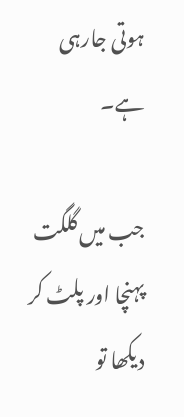ہوتی جارہی ہے۔

جب میں گلگت پہنچا اور پلٹ کر دیکھا تو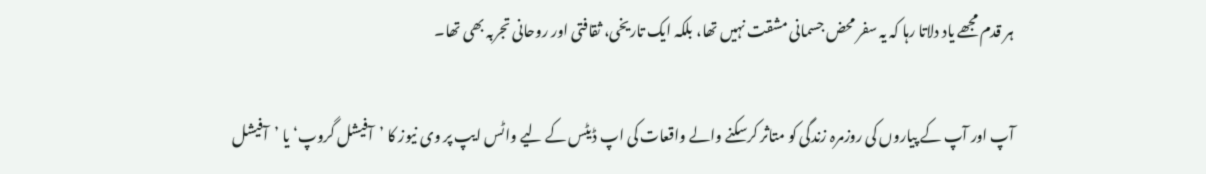ہر قدم مجھے یاد دلاتا رہا کہ یہ سفر محض جسمانی مشقت نہیں تھا، بلکہ ایک تاریخی، ثقافتی اور روحانی تجربہ بھی تھا۔

آپ اور آپ کے پیاروں کی روزمرہ زندگی کو متاثر کرسکنے والے واقعات کی اپ ڈیٹس کے لیے واٹس ایپ پر وی نیوز کا ’آفیشل گروپ‘ یا ’آفیشل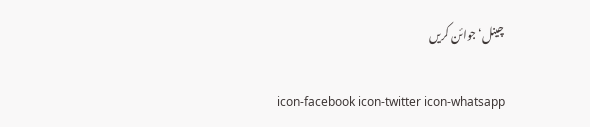چینل‘ جوائن کریں

icon-facebook icon-twitter icon-whatsapp